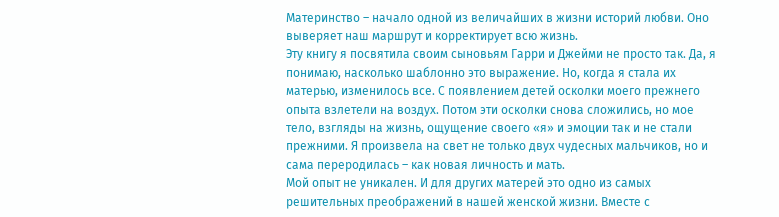Материнство – начало одной из величайших в жизни историй любви. Оно выверяет наш маршрут и корректирует всю жизнь.
Эту книгу я посвятила своим сыновьям Гарри и Джейми не просто так. Да, я понимаю, насколько шаблонно это выражение. Но, когда я стала их матерью, изменилось все. С появлением детей осколки моего прежнего опыта взлетели на воздух. Потом эти осколки снова сложились, но мое тело, взгляды на жизнь, ощущение своего «я» и эмоции так и не стали прежними. Я произвела на свет не только двух чудесных мальчиков, но и сама переродилась – как новая личность и мать.
Мой опыт не уникален. И для других матерей это одно из самых решительных преображений в нашей женской жизни. Вместе с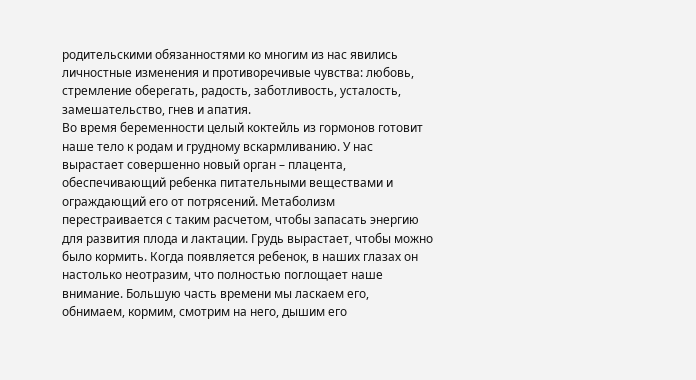родительскими обязанностями ко многим из нас явились личностные изменения и противоречивые чувства: любовь, стремление оберегать, радость, заботливость, усталость, замешательство, гнев и апатия.
Во время беременности целый коктейль из гормонов готовит наше тело к родам и грудному вскармливанию. У нас вырастает совершенно новый орган – плацента, обеспечивающий ребенка питательными веществами и ограждающий его от потрясений. Метаболизм перестраивается с таким расчетом, чтобы запасать энергию для развития плода и лактации. Грудь вырастает, чтобы можно было кормить. Когда появляется ребенок, в наших глазах он настолько неотразим, что полностью поглощает наше внимание. Большую часть времени мы ласкаем его, обнимаем, кормим, смотрим на него, дышим его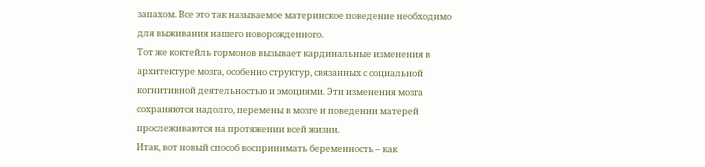запахом. Все это так называемое материнское поведение необходимо для выживания нашего новорожденного.
Тот же коктейль гормонов вызывает кардинальные изменения в архитектуре мозга, особенно структур, связанных с социальной когнитивной деятельностью и эмоциями. Эти изменения мозга сохраняются надолго, перемены в мозге и поведении матерей прослеживаются на протяжении всей жизни.
Итак, вот новый способ воспринимать беременность – как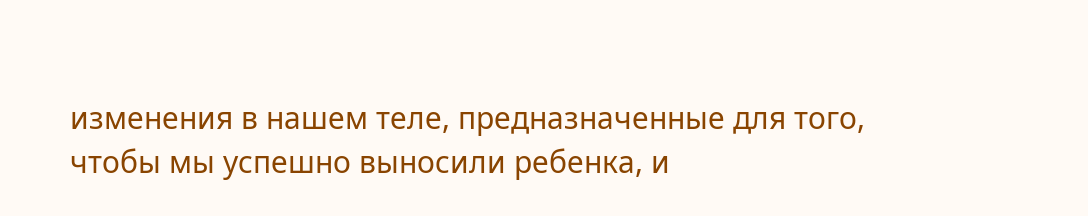изменения в нашем теле, предназначенные для того, чтобы мы успешно выносили ребенка, и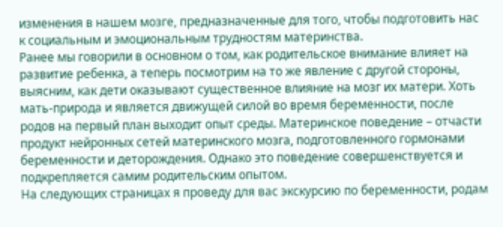изменения в нашем мозге, предназначенные для того, чтобы подготовить нас к социальным и эмоциональным трудностям материнства.
Ранее мы говорили в основном о том, как родительское внимание влияет на развитие ребенка, а теперь посмотрим на то же явление с другой стороны, выясним, как дети оказывают существенное влияние на мозг их матери. Хоть мать-природа и является движущей силой во время беременности, после родов на первый план выходит опыт среды. Материнское поведение – отчасти продукт нейронных сетей материнского мозга, подготовленного гормонами беременности и деторождения. Однако это поведение совершенствуется и подкрепляется самим родительским опытом.
На следующих страницах я проведу для вас экскурсию по беременности, родам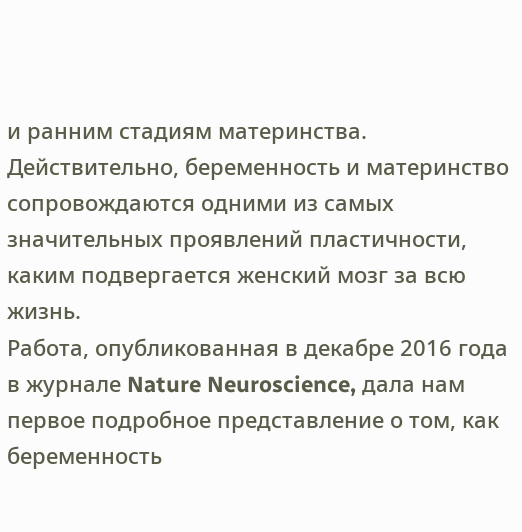и ранним стадиям материнства. Действительно, беременность и материнство сопровождаются одними из самых значительных проявлений пластичности, каким подвергается женский мозг за всю жизнь.
Работа, опубликованная в декабре 2016 года в журнале Nature Neuroscience, дала нам первое подробное представление о том, как беременность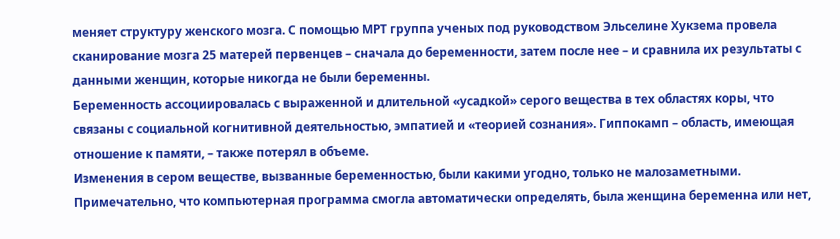меняет структуру женского мозга. С помощью МРТ группа ученых под руководством Эльселине Хукзема провела сканирование мозга 25 матерей первенцев – сначала до беременности, затем после нее – и сравнила их результаты с данными женщин, которые никогда не были беременны.
Беременность ассоциировалась с выраженной и длительной «усадкой» серого вещества в тех областях коры, что связаны с социальной когнитивной деятельностью, эмпатией и «теорией сознания». Гиппокамп – область, имеющая отношение к памяти, – также потерял в объеме.
Изменения в сером веществе, вызванные беременностью, были какими угодно, только не малозаметными. Примечательно, что компьютерная программа смогла автоматически определять, была женщина беременна или нет,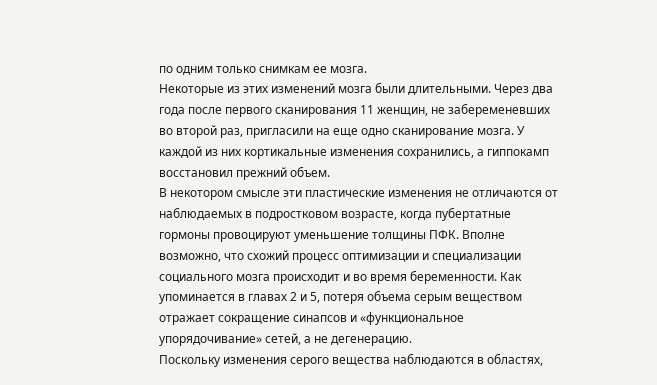по одним только снимкам ее мозга.
Некоторые из этих изменений мозга были длительными. Через два года после первого сканирования 11 женщин, не забеременевших во второй раз, пригласили на еще одно сканирование мозга. У каждой из них кортикальные изменения сохранились, а гиппокамп восстановил прежний объем.
В некотором смысле эти пластические изменения не отличаются от наблюдаемых в подростковом возрасте, когда пубертатные гормоны провоцируют уменьшение толщины ПФК. Вполне возможно, что схожий процесс оптимизации и специализации социального мозга происходит и во время беременности. Как упоминается в главах 2 и 5, потеря объема серым веществом отражает сокращение синапсов и «функциональное упорядочивание» сетей, а не дегенерацию.
Поскольку изменения серого вещества наблюдаются в областях,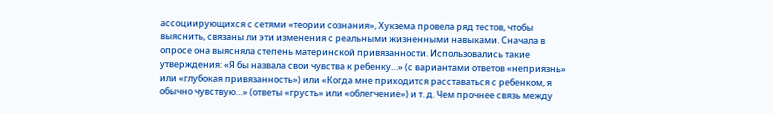ассоциирующихся с сетями «теории сознания», Хукзема провела ряд тестов, чтобы выяснить, связаны ли эти изменения с реальными жизненными навыками. Сначала в опросе она выясняла степень материнской привязанности. Использовались такие утверждения: «Я бы назвала свои чувства к ребенку…» (с вариантами ответов «неприязнь» или «глубокая привязанность») или «Когда мне приходится расставаться с ребенком, я обычно чувствую…» (ответы «грусть» или «облегчение») и т. д. Чем прочнее связь между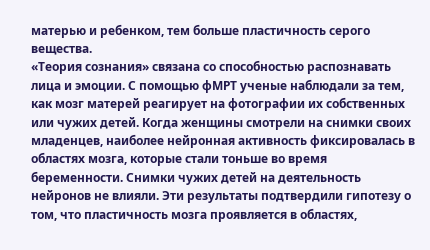матерью и ребенком, тем больше пластичность серого вещества.
«Теория сознания» связана со способностью распознавать лица и эмоции. С помощью фМРТ ученые наблюдали за тем, как мозг матерей реагирует на фотографии их собственных или чужих детей. Когда женщины смотрели на снимки своих младенцев, наиболее нейронная активность фиксировалась в областях мозга, которые стали тоньше во время беременности. Снимки чужих детей на деятельность нейронов не влияли. Эти результаты подтвердили гипотезу о том, что пластичность мозга проявляется в областях,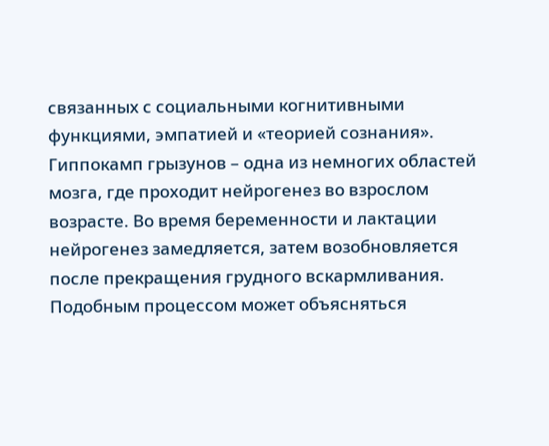связанных с социальными когнитивными функциями, эмпатией и «теорией сознания».
Гиппокамп грызунов – одна из немногих областей мозга, где проходит нейрогенез во взрослом возрасте. Во время беременности и лактации нейрогенез замедляется, затем возобновляется после прекращения грудного вскармливания. Подобным процессом может объясняться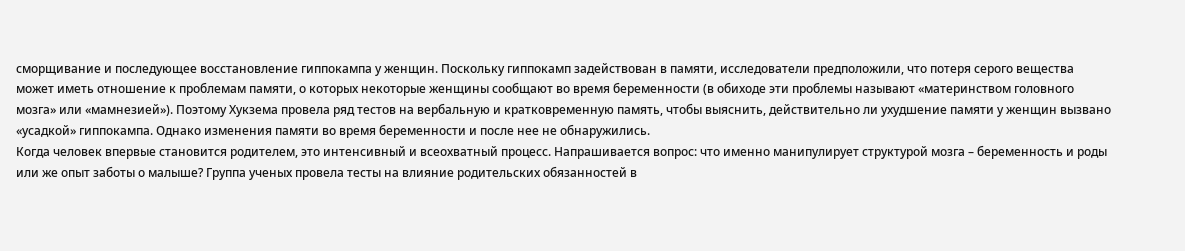сморщивание и последующее восстановление гиппокампа у женщин. Поскольку гиппокамп задействован в памяти, исследователи предположили, что потеря серого вещества может иметь отношение к проблемам памяти, о которых некоторые женщины сообщают во время беременности (в обиходе эти проблемы называют «материнством головного мозга» или «мамнезией»). Поэтому Хукзема провела ряд тестов на вербальную и кратковременную память, чтобы выяснить, действительно ли ухудшение памяти у женщин вызвано «усадкой» гиппокампа. Однако изменения памяти во время беременности и после нее не обнаружились.
Когда человек впервые становится родителем, это интенсивный и всеохватный процесс. Напрашивается вопрос: что именно манипулирует структурой мозга – беременность и роды или же опыт заботы о малыше? Группа ученых провела тесты на влияние родительских обязанностей в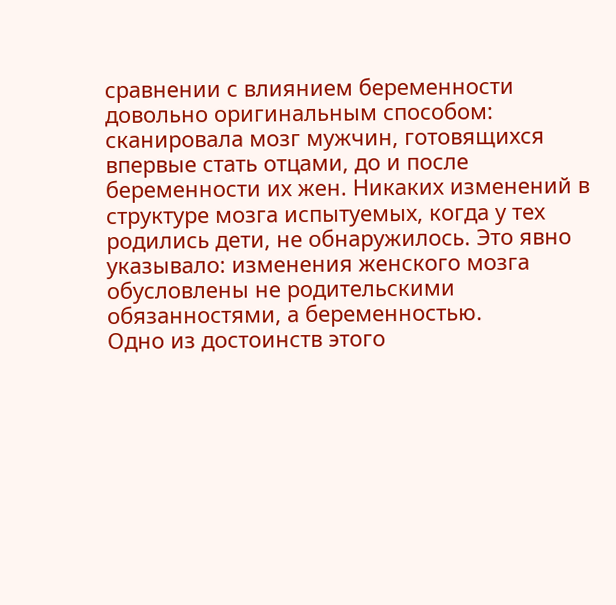сравнении с влиянием беременности довольно оригинальным способом: сканировала мозг мужчин, готовящихся впервые стать отцами, до и после беременности их жен. Никаких изменений в структуре мозга испытуемых, когда у тех родились дети, не обнаружилось. Это явно указывало: изменения женского мозга обусловлены не родительскими обязанностями, а беременностью.
Одно из достоинств этого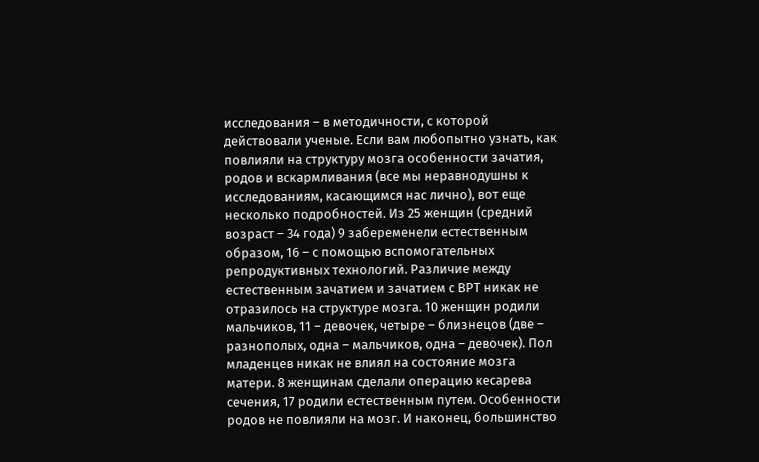исследования – в методичности, с которой действовали ученые. Если вам любопытно узнать, как повлияли на структуру мозга особенности зачатия, родов и вскармливания (все мы неравнодушны к исследованиям, касающимся нас лично), вот еще несколько подробностей. Из 25 женщин (средний возраст – 34 года) 9 забеременели естественным образом, 16 – с помощью вспомогательных репродуктивных технологий. Различие между естественным зачатием и зачатием с ВРТ никак не отразилось на структуре мозга. 10 женщин родили мальчиков, 11 – девочек, четыре – близнецов (две – разнополых, одна – мальчиков, одна – девочек). Пол младенцев никак не влиял на состояние мозга матери. 8 женщинам сделали операцию кесарева сечения, 17 родили естественным путем. Особенности родов не повлияли на мозг. И наконец, большинство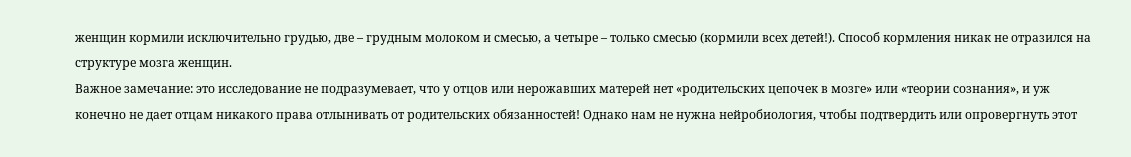женщин кормили исключительно грудью, две – грудным молоком и смесью, а четыре – только смесью (кормили всех детей!). Способ кормления никак не отразился на структуре мозга женщин.
Важное замечание: это исследование не подразумевает, что у отцов или нерожавших матерей нет «родительских цепочек в мозге» или «теории сознания», и уж конечно не дает отцам никакого права отлынивать от родительских обязанностей! Однако нам не нужна нейробиология, чтобы подтвердить или опровергнуть этот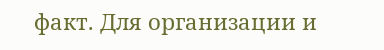факт. Для организации и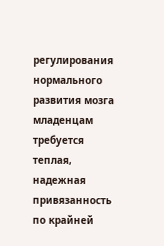регулирования нормального развития мозга младенцам требуется теплая, надежная привязанность по крайней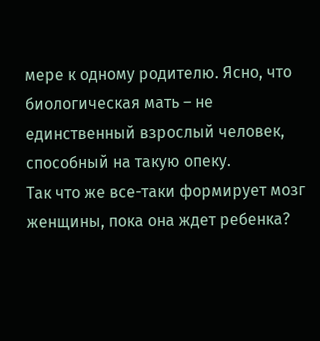мере к одному родителю. Ясно, что биологическая мать – не единственный взрослый человек, способный на такую опеку.
Так что же все-таки формирует мозг женщины, пока она ждет ребенка?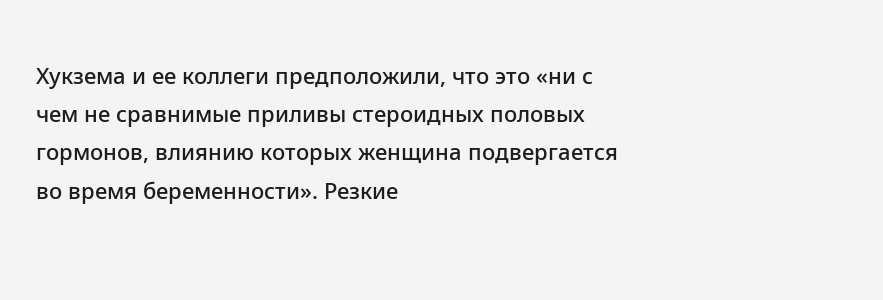Хукзема и ее коллеги предположили, что это «ни с чем не сравнимые приливы стероидных половых гормонов, влиянию которых женщина подвергается во время беременности». Резкие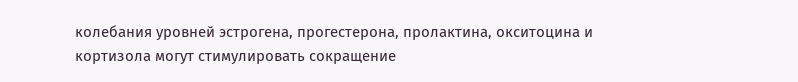колебания уровней эстрогена, прогестерона, пролактина, окситоцина и кортизола могут стимулировать сокращение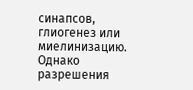синапсов, глиогенез или миелинизацию. Однако разрешения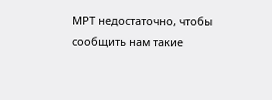МРТ недостаточно, чтобы сообщить нам такие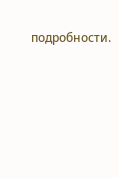подробности.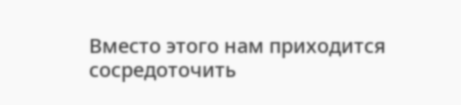Вместо этого нам приходится сосредоточить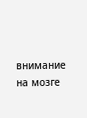внимание на мозге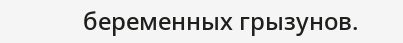беременных грызунов.